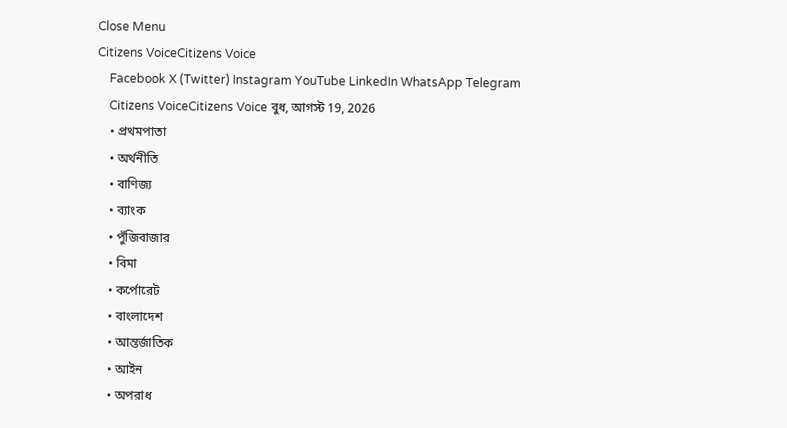Close Menu
Citizens VoiceCitizens Voice
    Facebook X (Twitter) Instagram YouTube LinkedIn WhatsApp Telegram
    Citizens VoiceCitizens Voice বুধ, আগস্ট 19, 2026
    • প্রথমপাতা
    • অর্থনীতি
    • বাণিজ্য
    • ব্যাংক
    • পুঁজিবাজার
    • বিমা
    • কর্পোরেট
    • বাংলাদেশ
    • আন্তর্জাতিক
    • আইন
    • অপরাধ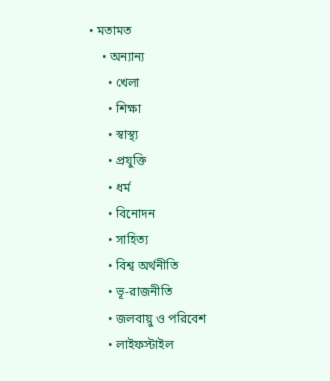• মতামত
    • অন্যান্য
      • খেলা
      • শিক্ষা
      • স্বাস্থ্য
      • প্রযুক্তি
      • ধর্ম
      • বিনোদন
      • সাহিত্য
      • বিশ্ব অর্থনীতি
      • ভূ-রাজনীতি
      • জলবায়ু ও পরিবেশ
      • লাইফস্টাইল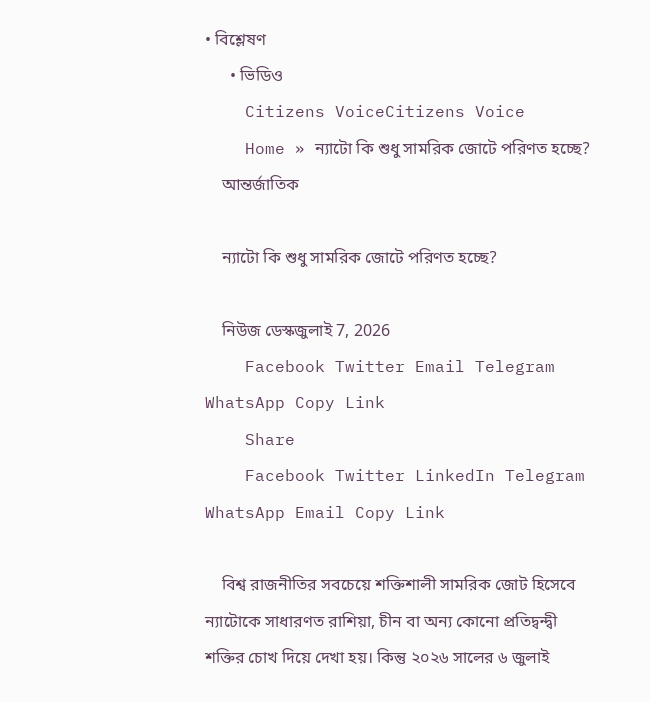• বিশ্লেষণ
      • ভিডিও
    Citizens VoiceCitizens Voice
    Home » ন্যাটো কি শুধু সামরিক জোটে পরিণত হচ্ছে?
    আন্তর্জাতিক

    ন্যাটো কি শুধু সামরিক জোটে পরিণত হচ্ছে?

    নিউজ ডেস্কজুলাই 7, 2026
    Facebook Twitter Email Telegram WhatsApp Copy Link
    Share
    Facebook Twitter LinkedIn Telegram WhatsApp Email Copy Link

    বিশ্ব রাজনীতির সবচেয়ে শক্তিশালী সামরিক জোট হিসেবে ন্যাটোকে সাধারণত রাশিয়া, চীন বা অন্য কোনো প্রতিদ্বন্দ্বী শক্তির চোখ দিয়ে দেখা হয়। কিন্তু ২০২৬ সালের ৬ জুলাই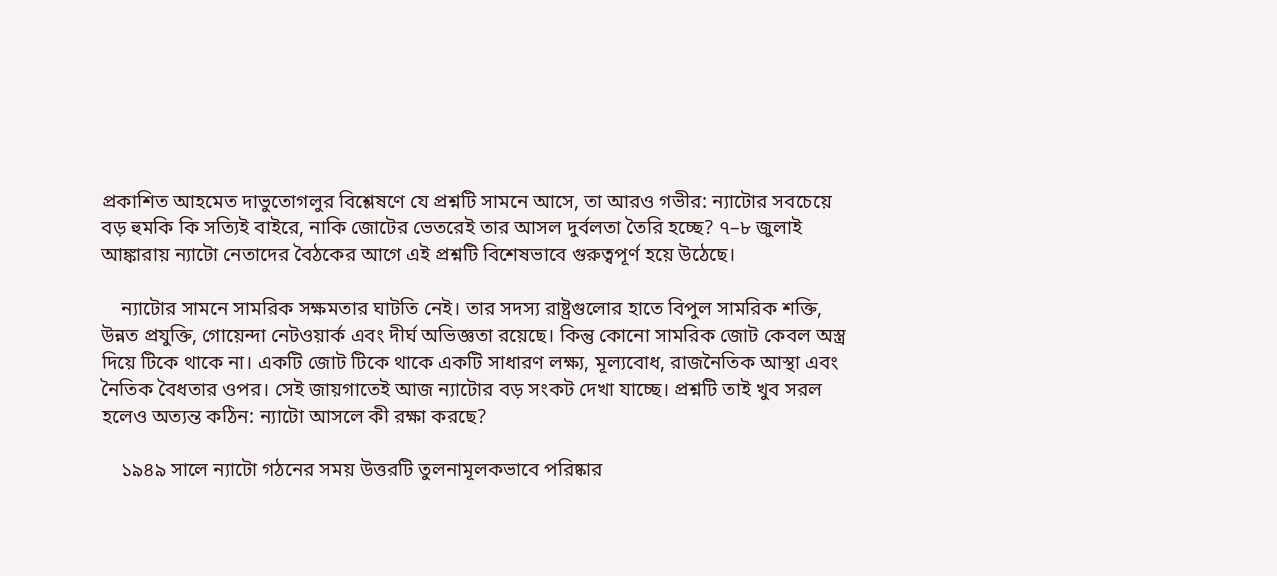প্রকাশিত আহমেত দাভুতোগলুর বিশ্লেষণে যে প্রশ্নটি সামনে আসে, তা আরও গভীর: ন্যাটোর সবচেয়ে বড় হুমকি কি সত্যিই বাইরে, নাকি জোটের ভেতরেই তার আসল দুর্বলতা তৈরি হচ্ছে? ৭–৮ জুলাই আঙ্কারায় ন্যাটো নেতাদের বৈঠকের আগে এই প্রশ্নটি বিশেষভাবে গুরুত্বপূর্ণ হয়ে উঠেছে।

    ন্যাটোর সামনে সামরিক সক্ষমতার ঘাটতি নেই। তার সদস্য রাষ্ট্রগুলোর হাতে বিপুল সামরিক শক্তি, উন্নত প্রযুক্তি, গোয়েন্দা নেটওয়ার্ক এবং দীর্ঘ অভিজ্ঞতা রয়েছে। কিন্তু কোনো সামরিক জোট কেবল অস্ত্র দিয়ে টিকে থাকে না। একটি জোট টিকে থাকে একটি সাধারণ লক্ষ্য, মূল্যবোধ, রাজনৈতিক আস্থা এবং নৈতিক বৈধতার ওপর। সেই জায়গাতেই আজ ন্যাটোর বড় সংকট দেখা যাচ্ছে। প্রশ্নটি তাই খুব সরল হলেও অত্যন্ত কঠিন: ন্যাটো আসলে কী রক্ষা করছে?

    ১৯৪৯ সালে ন্যাটো গঠনের সময় উত্তরটি তুলনামূলকভাবে পরিষ্কার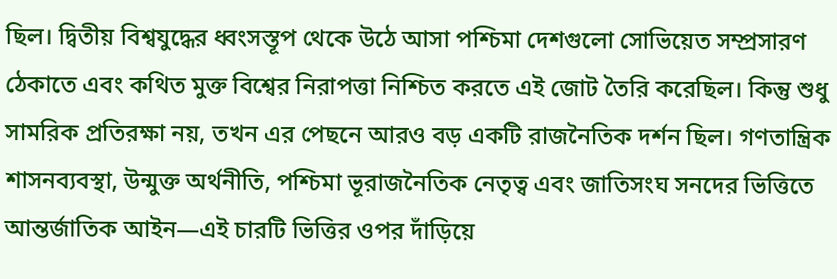ছিল। দ্বিতীয় বিশ্বযুদ্ধের ধ্বংসস্তূপ থেকে উঠে আসা পশ্চিমা দেশগুলো সোভিয়েত সম্প্রসারণ ঠেকাতে এবং কথিত মুক্ত বিশ্বের নিরাপত্তা নিশ্চিত করতে এই জোট তৈরি করেছিল। কিন্তু শুধু সামরিক প্রতিরক্ষা নয়, তখন এর পেছনে আরও বড় একটি রাজনৈতিক দর্শন ছিল। গণতান্ত্রিক শাসনব্যবস্থা, উন্মুক্ত অর্থনীতি, পশ্চিমা ভূরাজনৈতিক নেতৃত্ব এবং জাতিসংঘ সনদের ভিত্তিতে আন্তর্জাতিক আইন—এই চারটি ভিত্তির ওপর দাঁড়িয়ে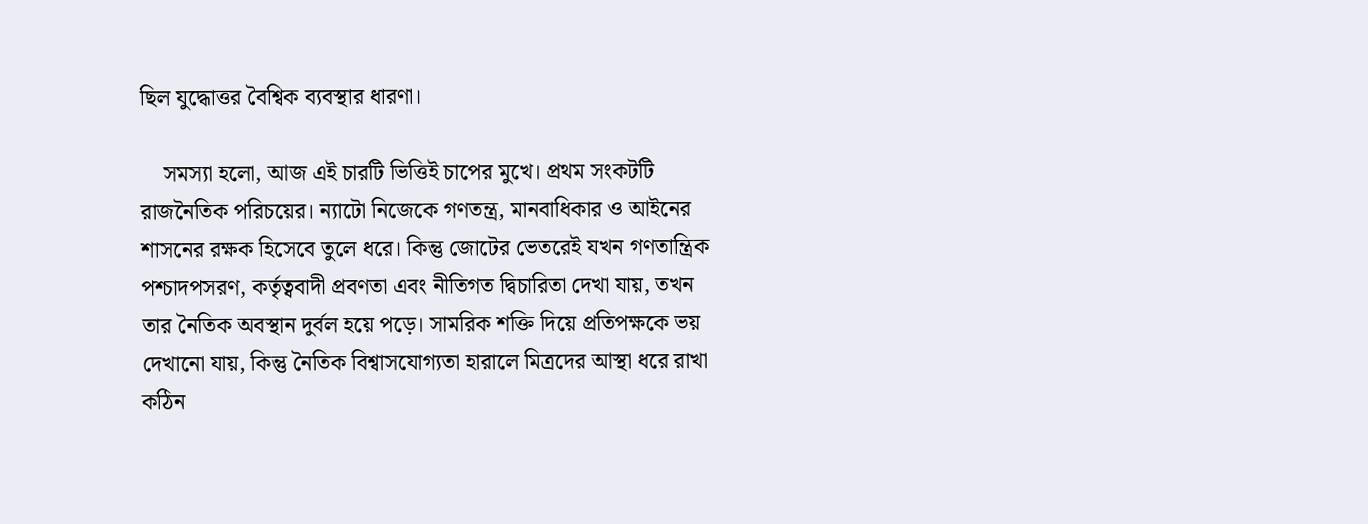ছিল যুদ্ধোত্তর বৈশ্বিক ব্যবস্থার ধারণা।

    সমস্যা হলো, আজ এই চারটি ভিত্তিই চাপের মুখে। প্রথম সংকটটি রাজনৈতিক পরিচয়ের। ন্যাটো নিজেকে গণতন্ত্র, মানবাধিকার ও আইনের শাসনের রক্ষক হিসেবে তুলে ধরে। কিন্তু জোটের ভেতরেই যখন গণতান্ত্রিক পশ্চাদপসরণ, কর্তৃত্ববাদী প্রবণতা এবং নীতিগত দ্বিচারিতা দেখা যায়, তখন তার নৈতিক অবস্থান দুর্বল হয়ে পড়ে। সামরিক শক্তি দিয়ে প্রতিপক্ষকে ভয় দেখানো যায়, কিন্তু নৈতিক বিশ্বাসযোগ্যতা হারালে মিত্রদের আস্থা ধরে রাখা কঠিন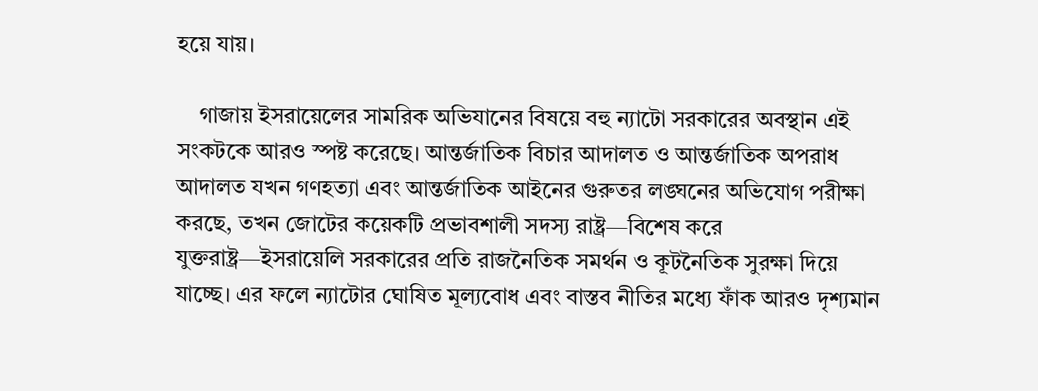হয়ে যায়।

    গাজায় ইসরায়েলের সামরিক অভিযানের বিষয়ে বহু ন্যাটো সরকারের অবস্থান এই সংকটকে আরও স্পষ্ট করেছে। আন্তর্জাতিক বিচার আদালত ও আন্তর্জাতিক অপরাধ আদালত যখন গণহত্যা এবং আন্তর্জাতিক আইনের গুরুতর লঙ্ঘনের অভিযোগ পরীক্ষা করছে, তখন জোটের কয়েকটি প্রভাবশালী সদস্য রাষ্ট্র—বিশেষ করে যুক্তরাষ্ট্র—ইসরায়েলি সরকারের প্রতি রাজনৈতিক সমর্থন ও কূটনৈতিক সুরক্ষা দিয়ে যাচ্ছে। এর ফলে ন্যাটোর ঘোষিত মূল্যবোধ এবং বাস্তব নীতির মধ্যে ফাঁক আরও দৃশ্যমান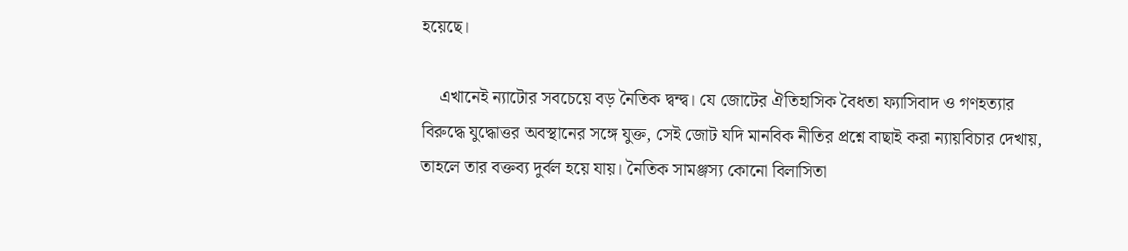হয়েছে।

    এখানেই ন্যাটোর সবচেয়ে বড় নৈতিক দ্বন্দ্ব। যে জোটের ঐতিহাসিক বৈধতা ফ্যাসিবাদ ও গণহত্যার বিরুদ্ধে যুদ্ধোত্তর অবস্থানের সঙ্গে যুক্ত, সেই জোট যদি মানবিক নীতির প্রশ্নে বাছাই করা ন্যায়বিচার দেখায়, তাহলে তার বক্তব্য দুর্বল হয়ে যায়। নৈতিক সামঞ্জস্য কোনো বিলাসিতা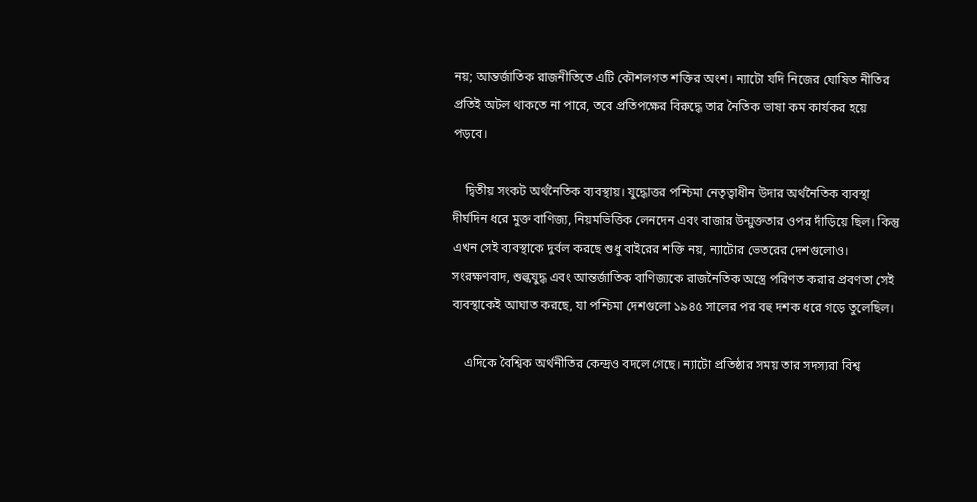নয়; আন্তর্জাতিক রাজনীতিতে এটি কৌশলগত শক্তির অংশ। ন্যাটো যদি নিজের ঘোষিত নীতির প্রতিই অটল থাকতে না পারে, তবে প্রতিপক্ষের বিরুদ্ধে তার নৈতিক ভাষা কম কার্যকর হয়ে পড়বে।

    দ্বিতীয় সংকট অর্থনৈতিক ব্যবস্থায়। যুদ্ধোত্তর পশ্চিমা নেতৃত্বাধীন উদার অর্থনৈতিক ব্যবস্থা দীর্ঘদিন ধরে মুক্ত বাণিজ্য, নিয়মভিত্তিক লেনদেন এবং বাজার উন্মুক্ততার ওপর দাঁড়িয়ে ছিল। কিন্তু এখন সেই ব্যবস্থাকে দুর্বল করছে শুধু বাইরের শক্তি নয়, ন্যাটোর ভেতরের দেশগুলোও। সংরক্ষণবাদ, শুল্কযুদ্ধ এবং আন্তর্জাতিক বাণিজ্যকে রাজনৈতিক অস্ত্রে পরিণত করার প্রবণতা সেই ব্যবস্থাকেই আঘাত করছে, যা পশ্চিমা দেশগুলো ১৯৪৫ সালের পর বহু দশক ধরে গড়ে তুলেছিল।

    এদিকে বৈশ্বিক অর্থনীতির কেন্দ্রও বদলে গেছে। ন্যাটো প্রতিষ্ঠার সময় তার সদস্যরা বিশ্ব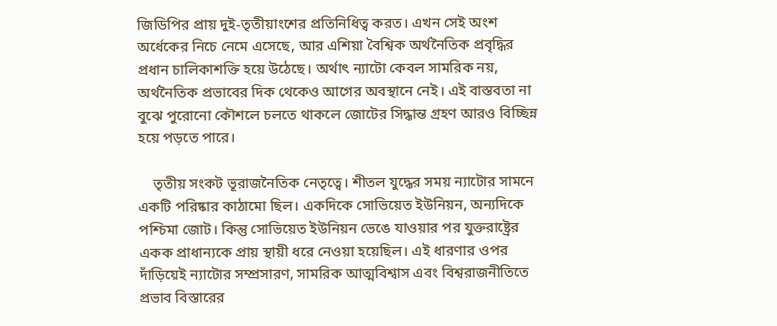জিডিপির প্রায় দুই-তৃতীয়াংশের প্রতিনিধিত্ব করত। এখন সেই অংশ অর্ধেকের নিচে নেমে এসেছে, আর এশিয়া বৈশ্বিক অর্থনৈতিক প্রবৃদ্ধির প্রধান চালিকাশক্তি হয়ে উঠেছে। অর্থাৎ ন্যাটো কেবল সামরিক নয়, অর্থনৈতিক প্রভাবের দিক থেকেও আগের অবস্থানে নেই। এই বাস্তবতা না বুঝে পুরোনো কৌশলে চলতে থাকলে জোটের সিদ্ধান্ত গ্রহণ আরও বিচ্ছিন্ন হয়ে পড়তে পারে।

    তৃতীয় সংকট ভূরাজনৈতিক নেতৃত্বে। শীতল যুদ্ধের সময় ন্যাটোর সামনে একটি পরিষ্কার কাঠামো ছিল। একদিকে সোভিয়েত ইউনিয়ন, অন্যদিকে পশ্চিমা জোট। কিন্তু সোভিয়েত ইউনিয়ন ভেঙে যাওয়ার পর যুক্তরাষ্ট্রের একক প্রাধান্যকে প্রায় স্থায়ী ধরে নেওয়া হয়েছিল। এই ধারণার ওপর দাঁড়িয়েই ন্যাটোর সম্প্রসারণ, সামরিক আত্মবিশ্বাস এবং বিশ্বরাজনীতিতে প্রভাব বিস্তারের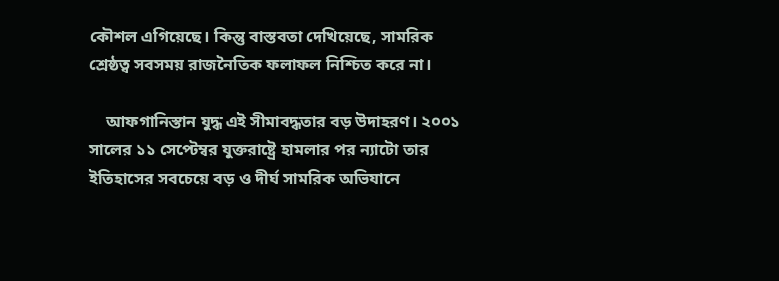কৌশল এগিয়েছে। কিন্তু বাস্তবতা দেখিয়েছে, সামরিক শ্রেষ্ঠত্ব সবসময় রাজনৈতিক ফলাফল নিশ্চিত করে না।

    আফগানিস্তান যুদ্ধ এই সীমাবদ্ধতার বড় উদাহরণ। ২০০১ সালের ১১ সেপ্টেম্বর যুক্তরাষ্ট্রে হামলার পর ন্যাটো তার ইতিহাসের সবচেয়ে বড় ও দীর্ঘ সামরিক অভিযানে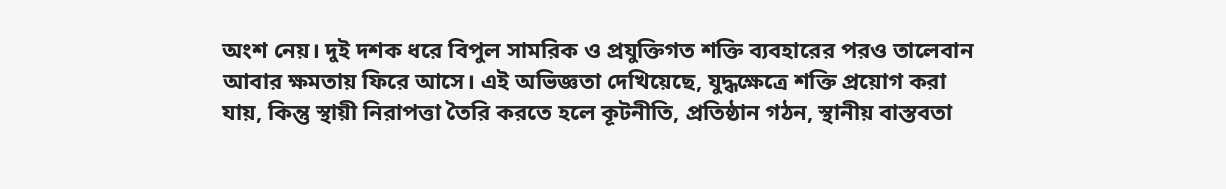অংশ নেয়। দুই দশক ধরে বিপুল সামরিক ও প্রযুক্তিগত শক্তি ব্যবহারের পরও তালেবান আবার ক্ষমতায় ফিরে আসে। এই অভিজ্ঞতা দেখিয়েছে, যুদ্ধক্ষেত্রে শক্তি প্রয়োগ করা যায়, কিন্তু স্থায়ী নিরাপত্তা তৈরি করতে হলে কূটনীতি, প্রতিষ্ঠান গঠন, স্থানীয় বাস্তবতা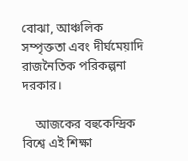বোঝা, আঞ্চলিক সম্পৃক্ততা এবং দীর্ঘমেয়াদি রাজনৈতিক পরিকল্পনা দরকার।

    আজকের বহুকেন্দ্রিক বিশ্বে এই শিক্ষা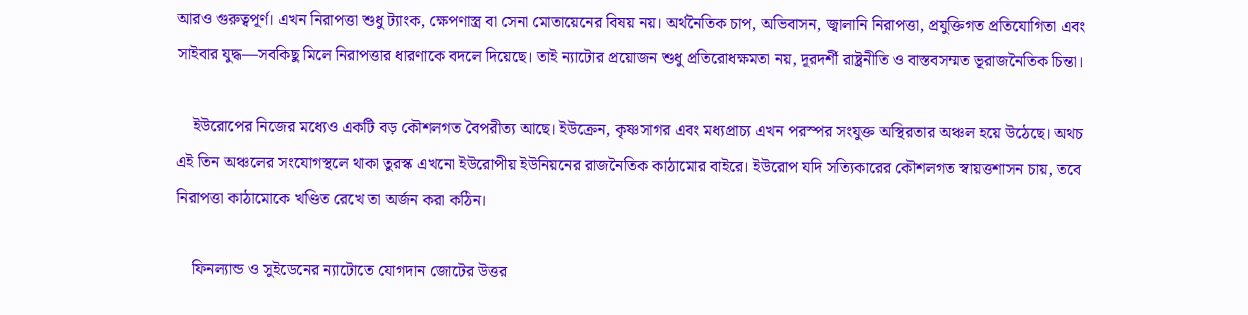আরও গুরুত্বপূর্ণ। এখন নিরাপত্তা শুধু ট্যাংক, ক্ষেপণাস্ত্র বা সেনা মোতায়েনের বিষয় নয়। অর্থনৈতিক চাপ, অভিবাসন, জ্বালানি নিরাপত্তা, প্রযুক্তিগত প্রতিযোগিতা এবং সাইবার যুদ্ধ—সবকিছু মিলে নিরাপত্তার ধারণাকে বদলে দিয়েছে। তাই ন্যাটোর প্রয়োজন শুধু প্রতিরোধক্ষমতা নয়, দূরদর্শী রাষ্ট্রনীতি ও বাস্তবসম্মত ভূরাজনৈতিক চিন্তা।

    ইউরোপের নিজের মধ্যেও একটি বড় কৌশলগত বৈপরীত্য আছে। ইউক্রেন, কৃষ্ণসাগর এবং মধ্যপ্রাচ্য এখন পরস্পর সংযুক্ত অস্থিরতার অঞ্চল হয়ে উঠেছে। অথচ এই তিন অঞ্চলের সংযোগস্থলে থাকা তুরস্ক এখনো ইউরোপীয় ইউনিয়নের রাজনৈতিক কাঠামোর বাইরে। ইউরোপ যদি সত্যিকারের কৌশলগত স্বায়ত্তশাসন চায়, তবে নিরাপত্তা কাঠামোকে খণ্ডিত রেখে তা অর্জন করা কঠিন।

    ফিনল্যান্ড ও সুইডেনের ন্যাটোতে যোগদান জোটের উত্তর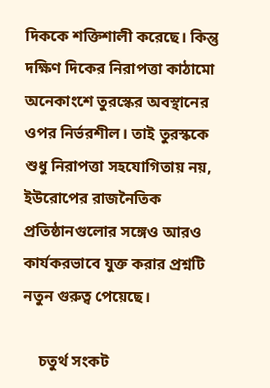দিককে শক্তিশালী করেছে। কিন্তু দক্ষিণ দিকের নিরাপত্তা কাঠামো অনেকাংশে তুরস্কের অবস্থানের ওপর নির্ভরশীল। তাই তুরস্ককে শুধু নিরাপত্তা সহযোগিতায় নয়, ইউরোপের রাজনৈতিক প্রতিষ্ঠানগুলোর সঙ্গেও আরও কার্যকরভাবে যুক্ত করার প্রশ্নটি নতুন গুরুত্ব পেয়েছে।

    চতুর্থ সংকট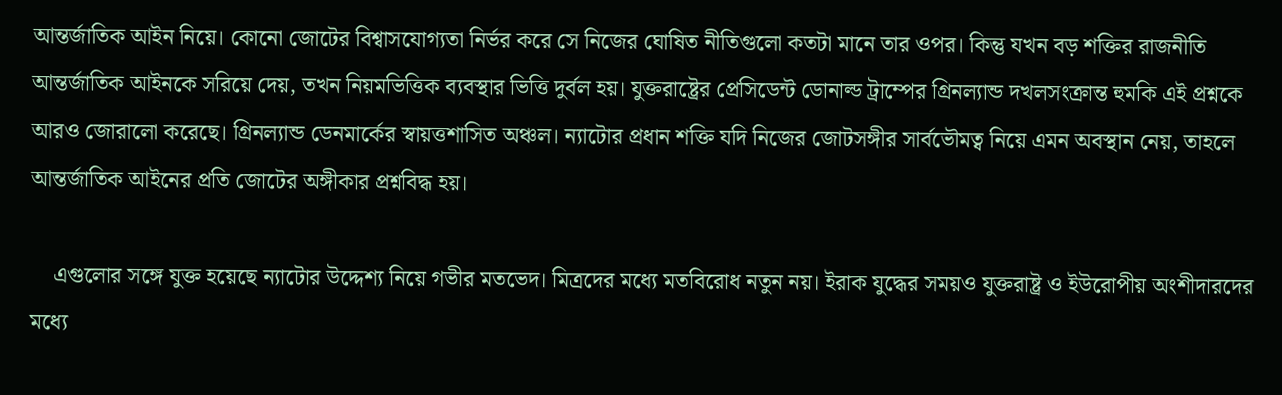আন্তর্জাতিক আইন নিয়ে। কোনো জোটের বিশ্বাসযোগ্যতা নির্ভর করে সে নিজের ঘোষিত নীতিগুলো কতটা মানে তার ওপর। কিন্তু যখন বড় শক্তির রাজনীতি আন্তর্জাতিক আইনকে সরিয়ে দেয়, তখন নিয়মভিত্তিক ব্যবস্থার ভিত্তি দুর্বল হয়। যুক্তরাষ্ট্রের প্রেসিডেন্ট ডোনাল্ড ট্রাম্পের গ্রিনল্যান্ড দখলসংক্রান্ত হুমকি এই প্রশ্নকে আরও জোরালো করেছে। গ্রিনল্যান্ড ডেনমার্কের স্বায়ত্তশাসিত অঞ্চল। ন্যাটোর প্রধান শক্তি যদি নিজের জোটসঙ্গীর সার্বভৌমত্ব নিয়ে এমন অবস্থান নেয়, তাহলে আন্তর্জাতিক আইনের প্রতি জোটের অঙ্গীকার প্রশ্নবিদ্ধ হয়।

    এগুলোর সঙ্গে যুক্ত হয়েছে ন্যাটোর উদ্দেশ্য নিয়ে গভীর মতভেদ। মিত্রদের মধ্যে মতবিরোধ নতুন নয়। ইরাক যুদ্ধের সময়ও যুক্তরাষ্ট্র ও ইউরোপীয় অংশীদারদের মধ্যে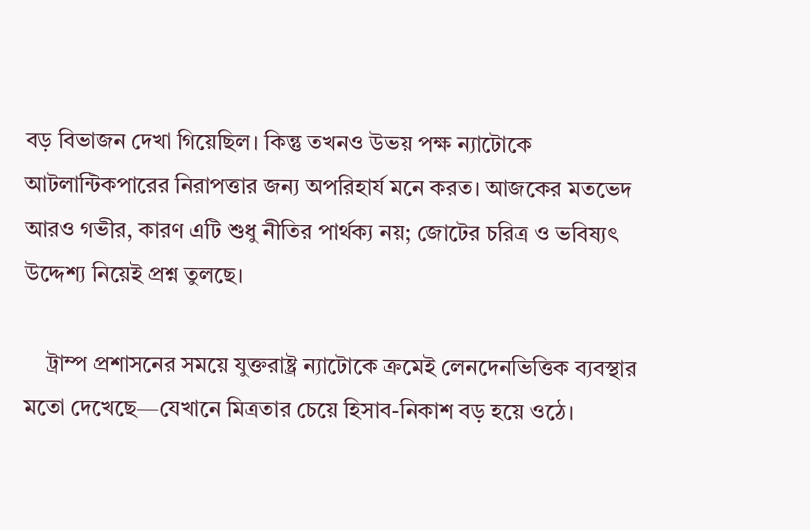বড় বিভাজন দেখা গিয়েছিল। কিন্তু তখনও উভয় পক্ষ ন্যাটোকে আটলান্টিকপারের নিরাপত্তার জন্য অপরিহার্য মনে করত। আজকের মতভেদ আরও গভীর, কারণ এটি শুধু নীতির পার্থক্য নয়; জোটের চরিত্র ও ভবিষ্যৎ উদ্দেশ্য নিয়েই প্রশ্ন তুলছে।

    ট্রাম্প প্রশাসনের সময়ে যুক্তরাষ্ট্র ন্যাটোকে ক্রমেই লেনদেনভিত্তিক ব্যবস্থার মতো দেখেছে—যেখানে মিত্রতার চেয়ে হিসাব-নিকাশ বড় হয়ে ওঠে।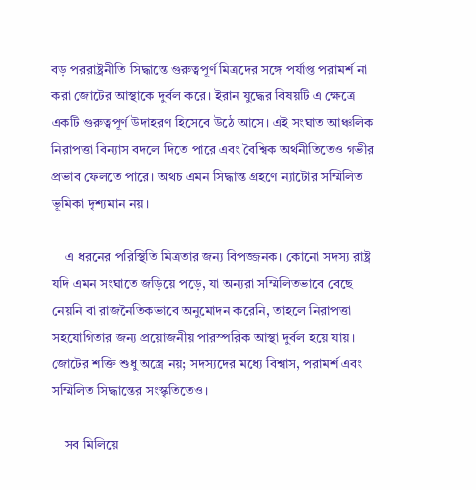বড় পররাষ্ট্রনীতি সিদ্ধান্তে গুরুত্বপূর্ণ মিত্রদের সঙ্গে পর্যাপ্ত পরামর্শ না করা জোটের আস্থাকে দুর্বল করে। ইরান যুদ্ধের বিষয়টি এ ক্ষেত্রে একটি গুরুত্বপূর্ণ উদাহরণ হিসেবে উঠে আসে। এই সংঘাত আঞ্চলিক নিরাপত্তা বিন্যাস বদলে দিতে পারে এবং বৈশ্বিক অর্থনীতিতেও গভীর প্রভাব ফেলতে পারে। অথচ এমন সিদ্ধান্ত গ্রহণে ন্যাটোর সম্মিলিত ভূমিকা দৃশ্যমান নয়।

    এ ধরনের পরিস্থিতি মিত্রতার জন্য বিপজ্জনক। কোনো সদস্য রাষ্ট্র যদি এমন সংঘাতে জড়িয়ে পড়ে, যা অন্যরা সম্মিলিতভাবে বেছে নেয়নি বা রাজনৈতিকভাবে অনুমোদন করেনি, তাহলে নিরাপত্তা সহযোগিতার জন্য প্রয়োজনীয় পারস্পরিক আস্থা দুর্বল হয়ে যায়। জোটের শক্তি শুধু অস্ত্রে নয়; সদস্যদের মধ্যে বিশ্বাস, পরামর্শ এবং সম্মিলিত সিদ্ধান্তের সংস্কৃতিতেও।

    সব মিলিয়ে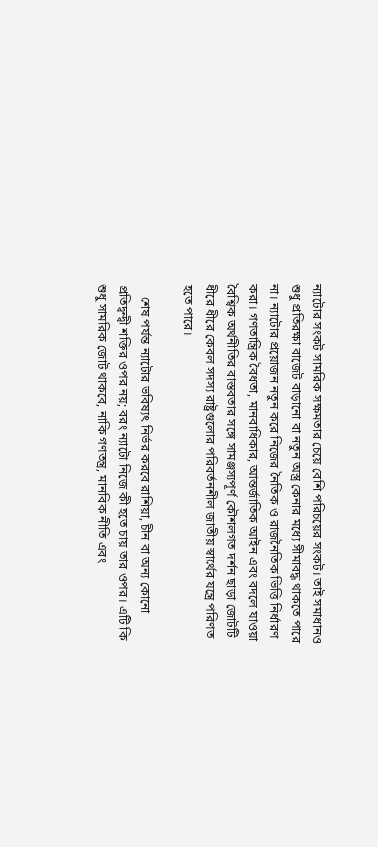ন্যাটোর সংকট সামরিক সক্ষমতার চেয়ে বেশি পরিচয়ের সংকট। তাই সমাধানও শুধু প্রতিরক্ষা বাজেট বাড়ানো বা নতুন অস্ত্র কেনার মধ্যে সীমাবদ্ধ থাকতে পারে না। ন্যাটোর প্রয়োজন নতুন করে নিজের নৈতিক ও রাজনৈতিক ভিত্তি নির্ধারণ করা। গণতান্ত্রিক বৈধতা, মানবাধিকার, আন্তর্জাতিক আইন এবং বদলে যাওয়া বৈশ্বিক অর্থনীতির বাস্তবতার সঙ্গে সামঞ্জস্যপূর্ণ কৌশলগত দর্শন ছাড়া জোটটি ধীরে ধীরে কেবল সদস্য রাষ্ট্রগুলোর পরিবর্তনশীল জাতীয় স্বার্থের যন্ত্রে পরিণত হতে পারে।

    শেষ পর্যন্ত ন্যাটোর ভবিষ্যৎ নির্ভর করবে রাশিয়া, চীন বা অন্য কোনো প্রতিদ্বন্দ্বী শক্তির ওপর নয়; বরং ন্যাটো নিজে কী হতে চায় তার ওপর। এটি কি শুধু সামরিক জোট থাকবে, নাকি গণতন্ত্র, মানবিক নীতি এবং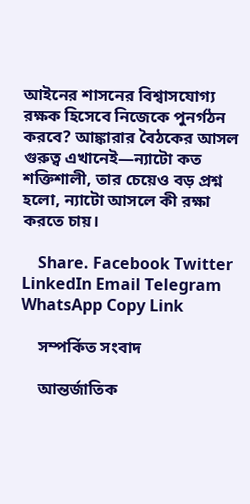আইনের শাসনের বিশ্বাসযোগ্য রক্ষক হিসেবে নিজেকে পুনর্গঠন করবে? আঙ্কারার বৈঠকের আসল গুরুত্ব এখানেই—ন্যাটো কত শক্তিশালী, তার চেয়েও বড় প্রশ্ন হলো, ন্যাটো আসলে কী রক্ষা করতে চায়।

    Share. Facebook Twitter LinkedIn Email Telegram WhatsApp Copy Link

    সম্পর্কিত সংবাদ

    আন্তর্জাতিক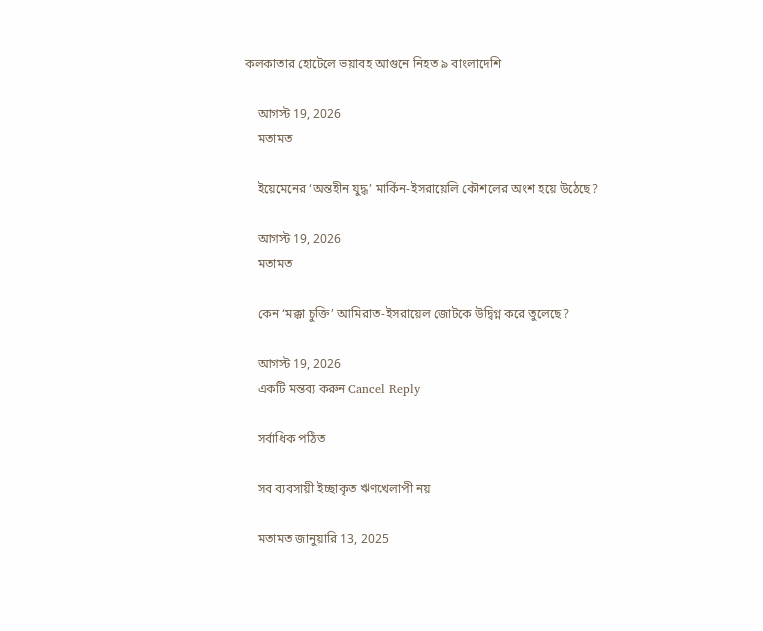কলকাতার হোটেলে ভয়াবহ আগুনে নিহত ৯ বাংলাদেশি

    আগস্ট 19, 2026
    মতামত

    ইয়েমেনের ‘অন্তহীন যুদ্ধ’ মার্কিন-ইসরায়েলি কৌশলের অংশ হয়ে উঠেছে?

    আগস্ট 19, 2026
    মতামত

    কেন ‘মক্কা চুক্তি’ আমিরাত-ইসরায়েল জোটকে উদ্বিগ্ন করে তুলেছে?

    আগস্ট 19, 2026
    একটি মন্তব্য করুন Cancel Reply

    সর্বাধিক পঠিত

    সব ব্যবসায়ী ইচ্ছাকৃত ঋণখেলাপী নয়

    মতামত জানুয়ারি 13, 2025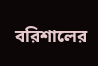বরিশালের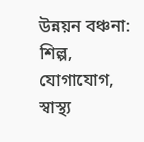উন্নয়ন বঞ্চনা: শিল্প, যোগাযোগ, স্বাস্থ্য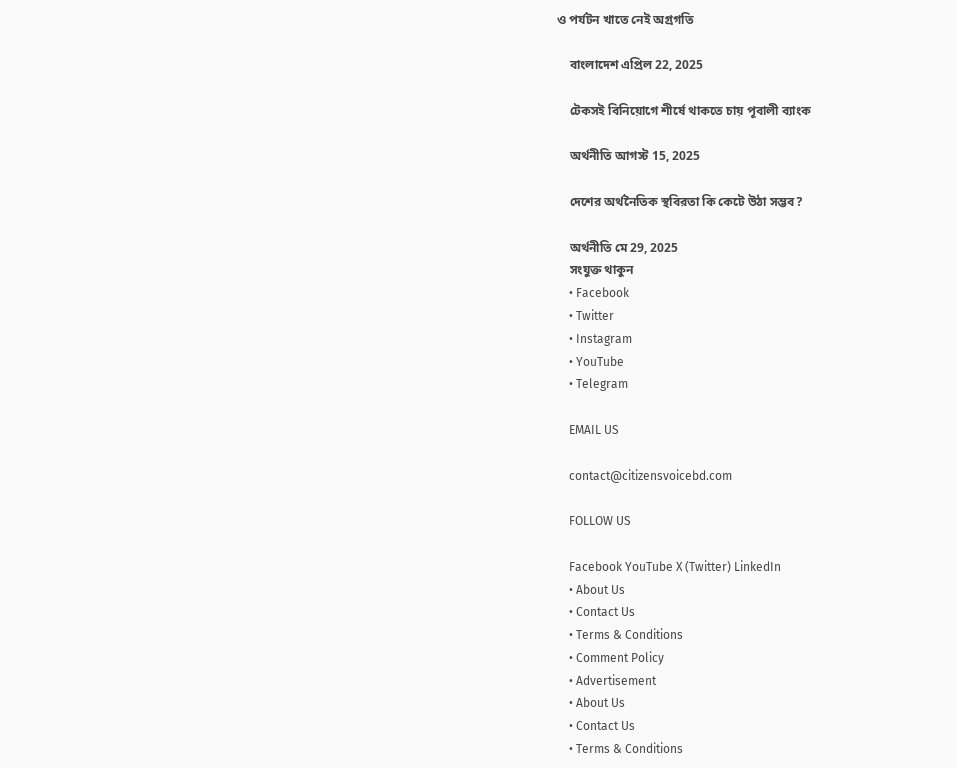ও পর্যটন খাতে নেই অগ্রগতি

    বাংলাদেশ এপ্রিল 22, 2025

    টেকসই বিনিয়োগে শীর্ষে থাকতে চায় পূবালী ব্যাংক

    অর্থনীতি আগস্ট 15, 2025

    দেশের অর্থনৈতিক স্থবিরতা কি কেটে উঠা সম্ভব?

    অর্থনীতি মে 29, 2025
    সংযুক্ত থাকুন
    • Facebook
    • Twitter
    • Instagram
    • YouTube
    • Telegram

    EMAIL US

    contact@citizensvoicebd.com

    FOLLOW US

    Facebook YouTube X (Twitter) LinkedIn
    • About Us
    • Contact Us
    • Terms & Conditions
    • Comment Policy
    • Advertisement
    • About Us
    • Contact Us
    • Terms & Conditions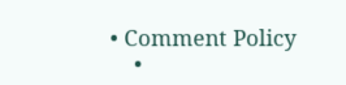• Comment Policy
    •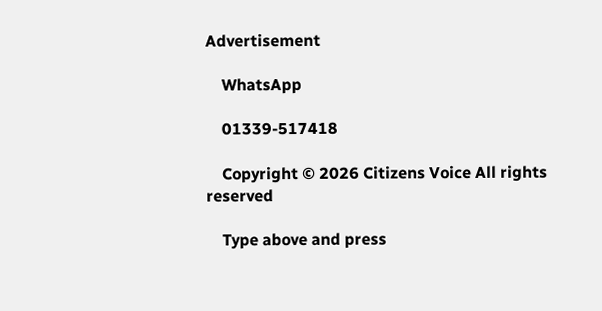Advertisement

    WhatsApp

    01339-517418

    Copyright © 2026 Citizens Voice All rights reserved

    Type above and press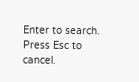Enter to search. Press Esc to cancel.